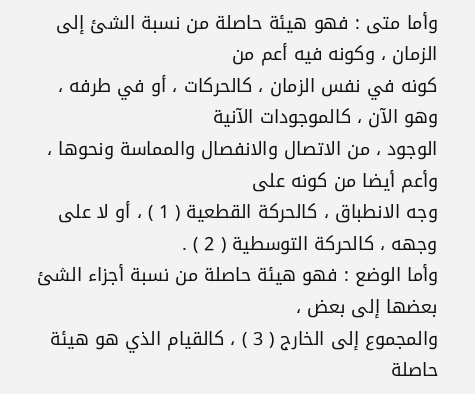وأما متى : فهو هيئة حاصلة من نسبة الشئ إلى الزمان ، وكونه فيه أعم من
كونه في نفس الزمان ، كالحركات ، أو في طرفه ، وهو الآن ، كالموجودات الآنية
الوجود ، من الاتصال والانفصال والمماسة ونحوها ، وأعم أيضا من كونه على
وجه الانطباق ، كالحركة القطعية ( 1 ) ، أو لا على وجهه ، كالحركة التوسطية ( 2 ) .
وأما الوضع : فهو هيئة حاصلة من نسبة أجزاء الشئ بعضها إلى بعض ،
والمجموع إلى الخارج ( 3 ) ، كالقيام الذي هو هيئة حاصلة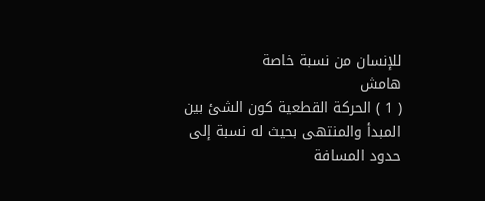للإنسان من نسبة خاصة
هامش
( 1 ) الحركة القطعية كون الشئ بين المبدأ والمنتهى بحيث له نسبة إلى حدود المسافة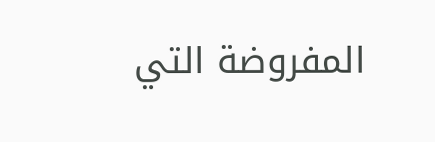المفروضة التي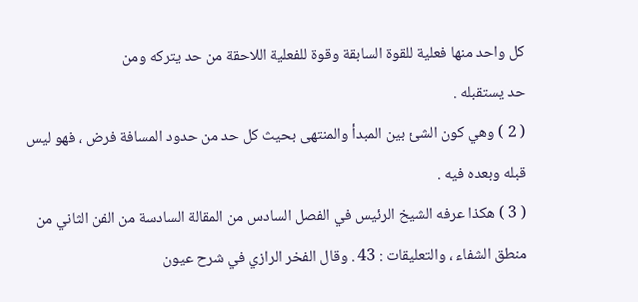كل واحد منها فعلية للقوة السابقة وقوة للفعلية اللاحقة من حد يتركه ومن
حد يستقبله .
( 2 ) وهي كون الشئ بين المبدأ والمنتهى بحيث كل حد من حدود المسافة فرض ، فهو ليس
قبله وبعده فيه .
( 3 ) هكذا عرفه الشيخ الرئيس في الفصل السادس من المقالة السادسة من الفن الثاني من
منطق الشفاء ، والتعليقات : 43 . وقال الفخر الرازي في شرح عيون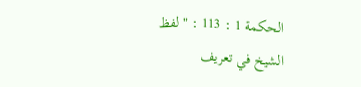الحكمة 1 : 113 : " لفظ
الشيخ في تعريف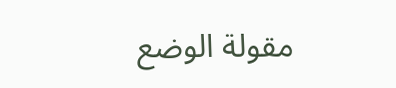مقولة الوضع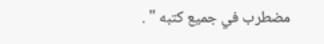مضطرب في جميع كتبه " .